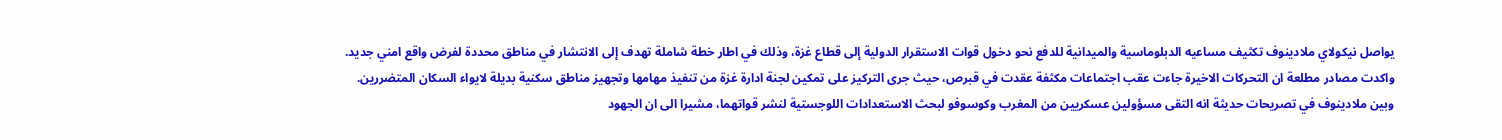يواصل نيكولاي ملادينوف تكثيف مساعيه الدبلوماسية والميدانية للدفع نحو دخول قوات الاستقرار الدولية إلى قطاع غزة، وذلك في اطار خطة شاملة تهدف إلى الانتشار في مناطق محددة لفرض واقع امني جديد.
واكدت مصادر مطلعة ان التحركات الاخيرة جاءت عقب اجتماعات مكثفة عقدت في قبرص، حيث جرى التركيز على تمكين لجنة ادارة غزة من تنفيذ مهامها وتجهيز مناطق سكنية بديلة لايواء السكان المتضررين.
وبين ملادينوف في تصريحات حديثة انه التقى مسؤولين عسكريين من المغرب وكوسوفو لبحث الاستعدادات اللوجستية لنشر قواتهما، مشيرا الى ان الجهود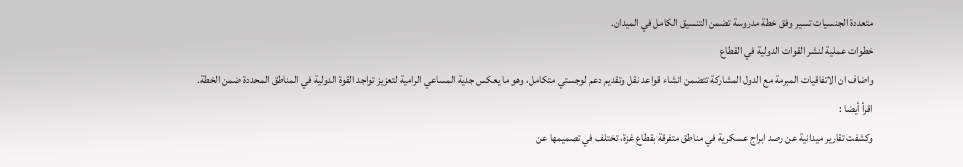متعددة الجنسيات تسير وفق خطة مدروسة تضمن التنسيق الكامل في الميدان.
خطوات عملية لنشر القوات الدولية في القطاع
واضاف ان الاتفاقيات المبرمة مع الدول المشاركة تتضمن انشاء قواعد نقل وتقديم دعم لوجستي متكامل، وهو ما يعكس جدية المساعي الرامية لتعزيز تواجد القوة الدولية في المناطق المحددة ضمن الخطة.
اقرأ أيضا :
وكشفت تقارير ميدانية عن رصد ابراج عسكرية في مناطق متفرقة بقطاع غزة، تختلف في تصميمها عن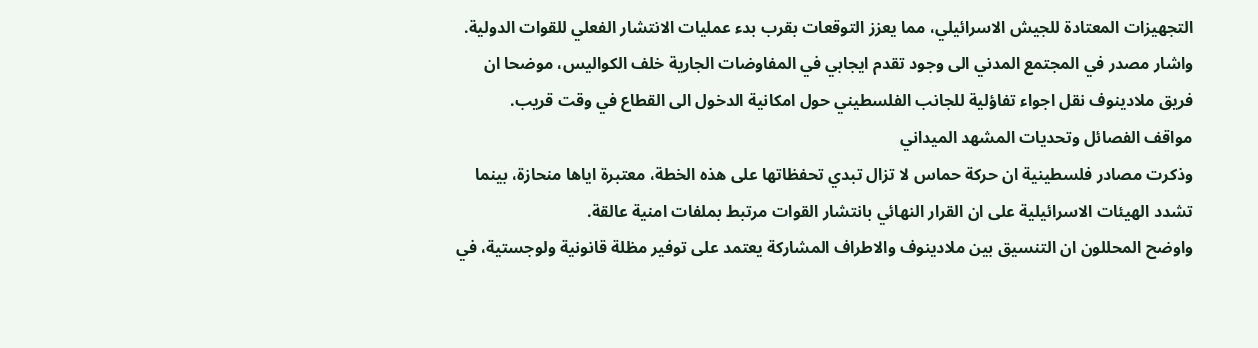التجهيزات المعتادة للجيش الاسرائيلي، مما يعزز التوقعات بقرب بدء عمليات الانتشار الفعلي للقوات الدولية.
واشار مصدر في المجتمع المدني الى وجود تقدم ايجابي في المفاوضات الجارية خلف الكواليس، موضحا ان فريق ملادينوف نقل اجواء تفاؤلية للجانب الفلسطيني حول امكانية الدخول الى القطاع في وقت قريب.
مواقف الفصائل وتحديات المشهد الميداني
وذكرت مصادر فلسطينية ان حركة حماس لا تزال تبدي تحفظاتها على هذه الخطة، معتبرة اياها منحازة، بينما تشدد الهيئات الاسرائيلية على ان القرار النهائي بانتشار القوات مرتبط بملفات امنية عالقة.
واوضح المحللون ان التنسيق بين ملادينوف والاطراف المشاركة يعتمد على توفير مظلة قانونية ولوجستية، في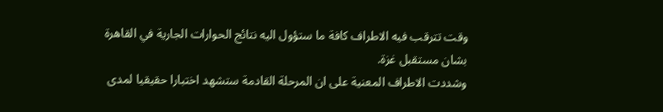وقت تترقب فيه الاطراف كافة ما ستؤول اليه نتائج الحوارات الجارية في القاهرة بشان مستقبل غزة.
وشددت الاطراف المعنية على ان المرحلة القادمة ستشهد اختبارا حقيقيا لمدى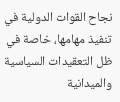نجاح القوات الدولية في تنفيذ مهامها، خاصة في ظل التعقيدات السياسية والميدانية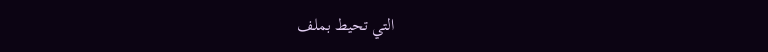التي تحيط بملف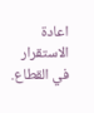اعادة الاستقرار في القطاع.